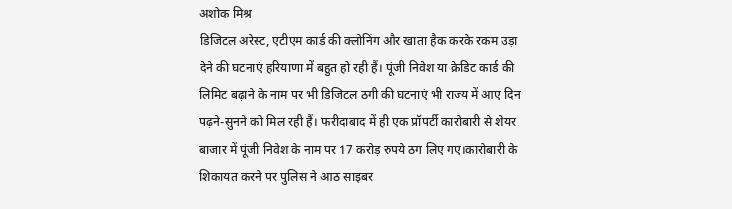अशोक मिश्र
डिजिटल अरेस्ट, एटीएम कार्ड की क्लोनिंग और खाता हैक करके रकम उड़ा देने की घटनाएं हरियाणा में बहुत हो रही हैं। पूंजी निवेश या क्रेडिट कार्ड की लिमिट बढ़ाने के नाम पर भी डिजिटल ठगी की घटनाएं भी राज्य में आए दिन पढ़ने-सुनने को मिल रही हैं। फरीदाबाद में ही एक प्रॉपर्टी कारोबारी से शेयर बाजार में पूंजी निवेश के नाम पर 17 करोड़ रुपये ठग लिए गए।कारोबारी के शिकायत करने पर पुलिस ने आठ साइबर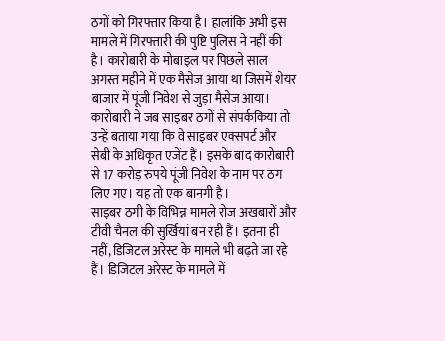ठगों को गिरफ्तार किया है। हालांकि अभी इस मामले में गिरफ्तारी की पुष्टि पुलिस ने नहीं की है। कारोबारी के मोबाइल पर पिछले साल अगस्त महीने में एक मैसेज आया था जिसमें शेयर बाजार में पूंजी निवेश से जुड़ा मैसेज आया। कारोबारी ने जब साइबर ठगों से संपर्ककिया तो उन्हें बताया गया कि वे साइबर एक्सपर्ट और सेबी के अधिकृत एजेंट हैं। इसके बाद कारोबारी से 17 करोड़ रुपये पूंजी निवेश के नाम पर ठग लिए गए। यह तो एक बानगी है।
साइबर ठगी के विभिन्न मामले रोज अखबारों और टीवी चैनल की सुर्खियां बन रही हैं। इतना ही नहीं, डिजिटल अरेस्ट के मामले भी बढ़ते जा रहे हैं। डिजिटल अरेस्ट के मामले में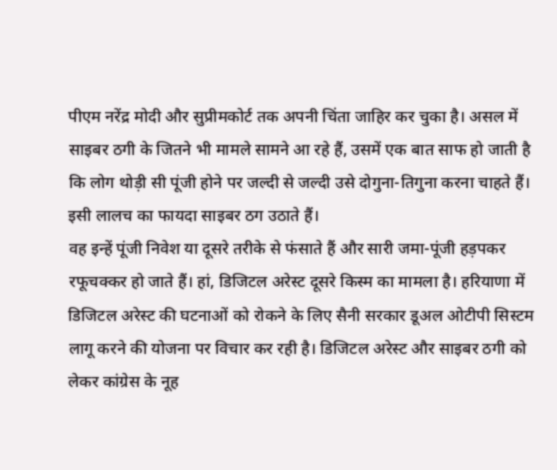पीएम नरेंद्र मोदी और सुप्रीमकोर्ट तक अपनी चिंता जाहिर कर चुका है। असल में साइबर ठगी के जितने भी मामले सामने आ रहे हैं, उसमें एक बात साफ हो जाती है कि लोग थोड़ी सी पूंजी होने पर जल्दी से जल्दी उसे दोगुना-तिगुना करना चाहते हैं। इसी लालच का फायदा साइबर ठग उठाते हैं।
वह इन्हें पूंजी निवेश या दूसरे तरीके से फंसाते हैं और सारी जमा-पूंजी हड़पकर रफूचक्कर हो जाते हैं। हां, डिजिटल अरेस्ट दूसरे किस्म का मामला है। हरियाणा में डिजिटल अरेस्ट की घटनाओं को रोकने के लिए सैनी सरकार डूअल ओटीपी सिस्टम लागू करने की योजना पर विचार कर रही है। डिजिटल अरेस्ट और साइबर ठगी को लेकर कांग्रेस के नूह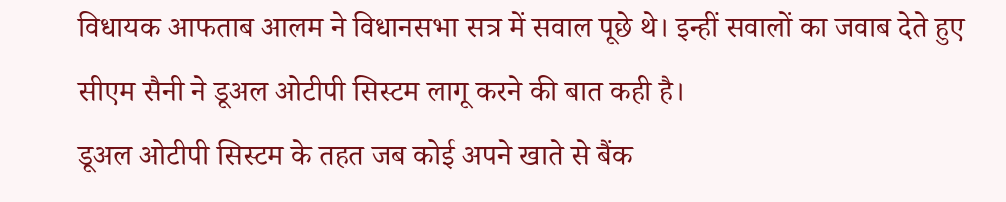विधायक आफताब आलम ने विधानसभा सत्र में सवाल पूछे थे। इन्हीं सवालों का जवाब देते हुए सीएम सैनी ने डूअल ओटीपी सिस्टम लागू करने की बात कही है।
डूअल ओटीपी सिस्टम के तहत जब कोई अपने खाते से बैंक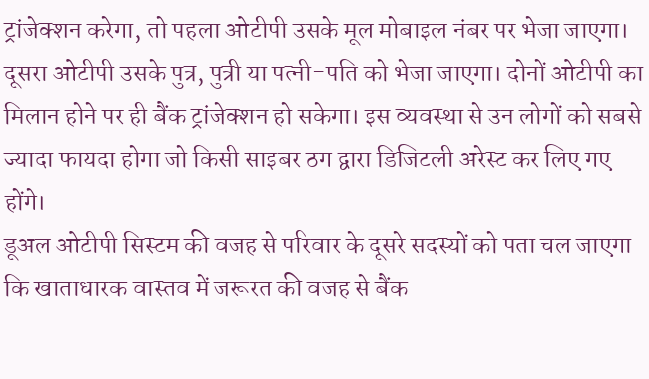ट्रांजेक्शन करेगा, तो पहला ओटीपी उसके मूल मोबाइल नंबर पर भेजा जाएगा। दूसरा ओटीपी उसके पुत्र, पुत्री या पत्नी-पति को भेजा जाएगा। दोनों ओटीपी का मिलान होने पर ही बैंक ट्रांजेक्शन हो सकेगा। इस व्यवस्था से उन लोगों को सबसे ज्यादा फायदा होगा जो किसी साइबर ठग द्वारा डिजिटली अरेस्ट कर लिए गए होंगे।
डूअल ओटीपी सिस्टम की वजह से परिवार के दूसरे सदस्यों को पता चल जाएगा कि खाताधारक वास्तव में जरूरत की वजह से बैंक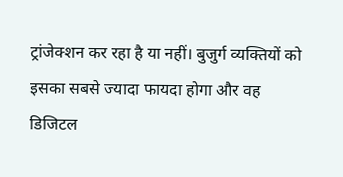ट्रांजेक्शन कर रहा है या नहीं। बुजुर्ग व्यक्तियों को इसका सबसे ज्यादा फायदा होगा और वह डिजिटल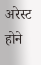अरेस्ट होने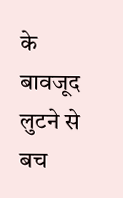के बावजूद लुटने से बच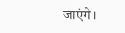जाएंगे।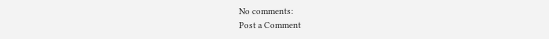No comments:
Post a Comment